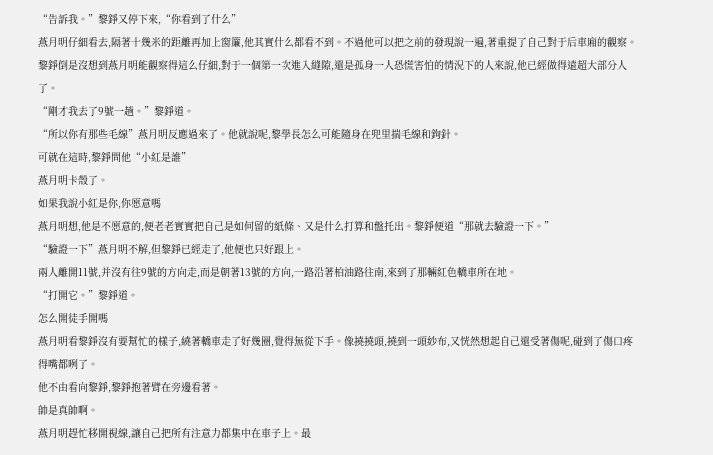“告訴我。”黎錚又停下來,“你看到了什么”
燕月明仔細看去,隔著十幾米的距離再加上窗簾,他其實什么都看不到。不過他可以把之前的發現說一遍,著重提了自己對于后車廂的觀察。
黎錚倒是沒想到燕月明能觀察得這么仔細,對于一個第一次進入縫隙,還是孤身一人恐慌害怕的情況下的人來說,他已經做得遠超大部分人了。
“剛才我去了9號一趟。”黎錚道。
“所以你有那些毛線”燕月明反應過來了。他就說呢,黎學長怎么可能隨身在兜里揣毛線和鉤針。
可就在這時,黎錚問他“小紅是誰”
燕月明卡殼了。
如果我說小紅是你,你愿意嗎
燕月明想,他是不愿意的,便老老實實把自己是如何留的紙條、又是什么打算和盤托出。黎錚便道“那就去驗證一下。”
“驗證一下”燕月明不解,但黎錚已經走了,他便也只好跟上。
兩人離開11號,并沒有往9號的方向走,而是朝著13號的方向,一路沿著柏油路往南,來到了那輛紅色轎車所在地。
“打開它。”黎錚道。
怎么開徒手開嗎
燕月明看黎錚沒有要幫忙的樣子,繞著轎車走了好幾圈,覺得無從下手。像撓撓頭,撓到一頭紗布,又恍然想起自己還受著傷呢,碰到了傷口疼得嘴都咧了。
他不由看向黎錚,黎錚抱著臂在旁邊看著。
帥是真帥啊。
燕月明趕忙移開視線,讓自己把所有注意力都集中在車子上。最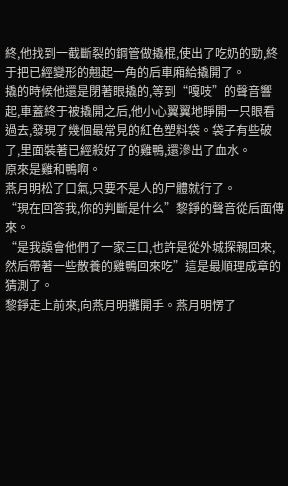終,他找到一截斷裂的鋼管做撬棍,使出了吃奶的勁,終于把已經變形的翹起一角的后車廂給撬開了。
撬的時候他還是閉著眼撬的,等到“嘎吱”的聲音響起,車蓋終于被撬開之后,他小心翼翼地睜開一只眼看過去,發現了幾個最常見的紅色塑料袋。袋子有些破了,里面裝著已經殺好了的雞鴨,還滲出了血水。
原來是雞和鴨啊。
燕月明松了口氣,只要不是人的尸體就行了。
“現在回答我,你的判斷是什么”黎錚的聲音從后面傳來。
“是我誤會他們了一家三口,也許是從外城探親回來,然后帶著一些散養的雞鴨回來吃”這是最順理成章的猜測了。
黎錚走上前來,向燕月明攤開手。燕月明愣了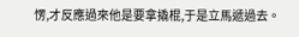愣,才反應過來他是要拿撬棍,于是立馬遞過去。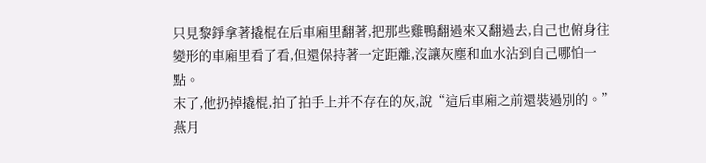只見黎錚拿著撬棍在后車廂里翻著,把那些雞鴨翻過來又翻過去,自己也俯身往變形的車廂里看了看,但還保持著一定距離,沒讓灰塵和血水沾到自己哪怕一點。
末了,他扔掉撬棍,拍了拍手上并不存在的灰,說“這后車廂之前還裝過別的。”
燕月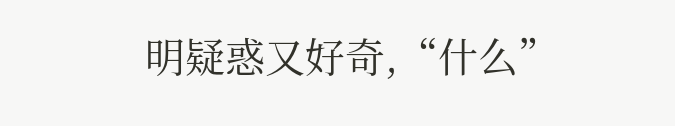明疑惑又好奇,“什么”